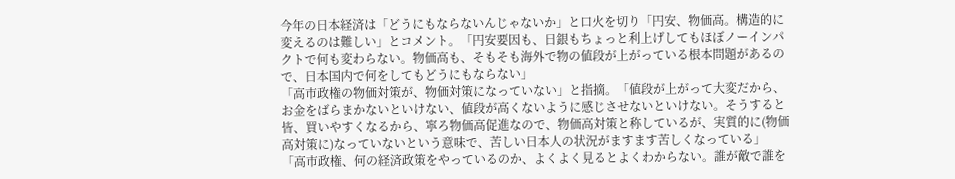今年の日本経済は「どうにもならないんじゃないか」と口火を切り「円安、物価高。構造的に変えるのは難しい」とコメント。「円安要因も、日銀もちょっと利上げしてもほぼノーインパクトで何も変わらない。物価高も、そもそも海外で物の値段が上がっている根本問題があるので、日本国内で何をしてもどうにもならない」
「高市政権の物価対策が、物価対策になっていない」と指摘。「値段が上がって大変だから、お金をばらまかないといけない、値段が高くないように感じさせないといけない。そうすると皆、買いやすくなるから、寧ろ物価高促進なので、物価高対策と称しているが、実質的に(物価高対策に)なっていないという意味で、苦しい日本人の状況がますます苦しくなっている」
「高市政権、何の経済政策をやっているのか、よくよく見るとよくわからない。誰が敵で誰を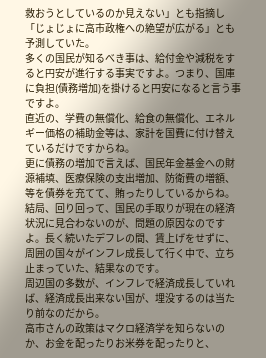救おうとしているのか見えない」とも指摘し「じょじょに高市政権への絶望が広がる」とも予測していた。
多くの国民が知るべき事は、給付金や減税をすると円安が進行する事実ですよ。つまり、国庫に負担(債務増加)を掛けると円安になると言う事ですよ。
直近の、学費の無償化、給食の無償化、エネルギー価格の補助金等は、家計を国費に付け替えているだけですからね。
更に債務の増加で言えば、国民年金基金への財源補填、医療保険の支出増加、防衛費の増額、等を債券を充てて、賄ったりしているからね。
結局、回り回って、国民の手取りが現在の経済状況に見合わないのが、問題の原因なのですよ。長く続いたデフレの間、賃上げをせずに、周囲の国々がインフレ成長して行く中で、立ち止まっていた、結果なのです。
周辺国の多数が、インフレで経済成長していれば、経済成長出来ない国が、埋没するのは当たり前なのだから。
高市さんの政策はマクロ経済学を知らないのか、お金を配ったりお米券を配ったりと、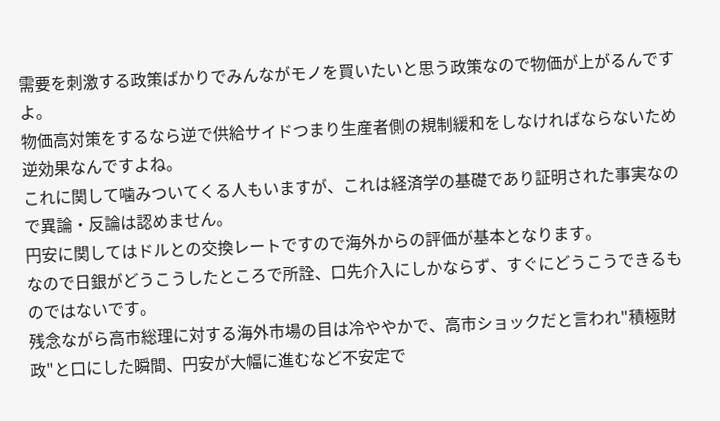需要を刺激する政策ばかりでみんながモノを買いたいと思う政策なので物価が上がるんですよ。
物価高対策をするなら逆で供給サイドつまり生産者側の規制緩和をしなければならないため逆効果なんですよね。
これに関して噛みついてくる人もいますが、これは経済学の基礎であり証明された事実なので異論・反論は認めません。
円安に関してはドルとの交換レートですので海外からの評価が基本となります。
なので日銀がどうこうしたところで所詮、口先介入にしかならず、すぐにどうこうできるものではないです。
残念ながら高市総理に対する海外市場の目は冷ややかで、高市ショックだと言われ"積極財政"と口にした瞬間、円安が大幅に進むなど不安定で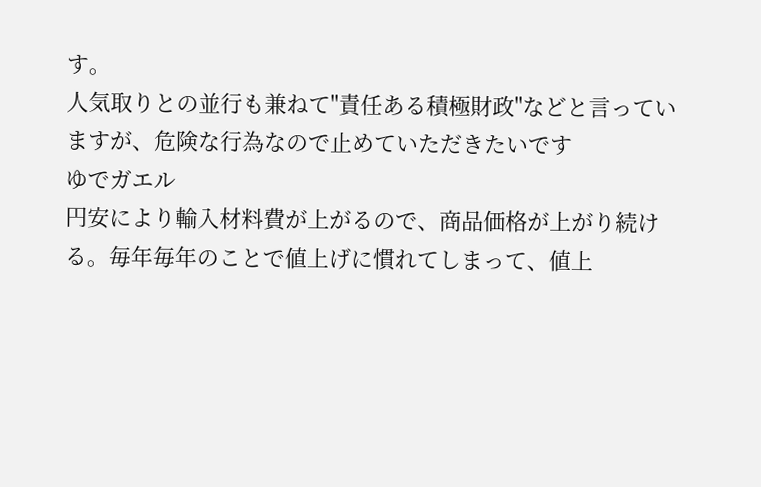す。
人気取りとの並行も兼ねて"責任ある積極財政"などと言っていますが、危険な行為なので止めていただきたいです
ゆでガエル
円安により輸入材料費が上がるので、商品価格が上がり続ける。毎年毎年のことで値上げに慣れてしまって、値上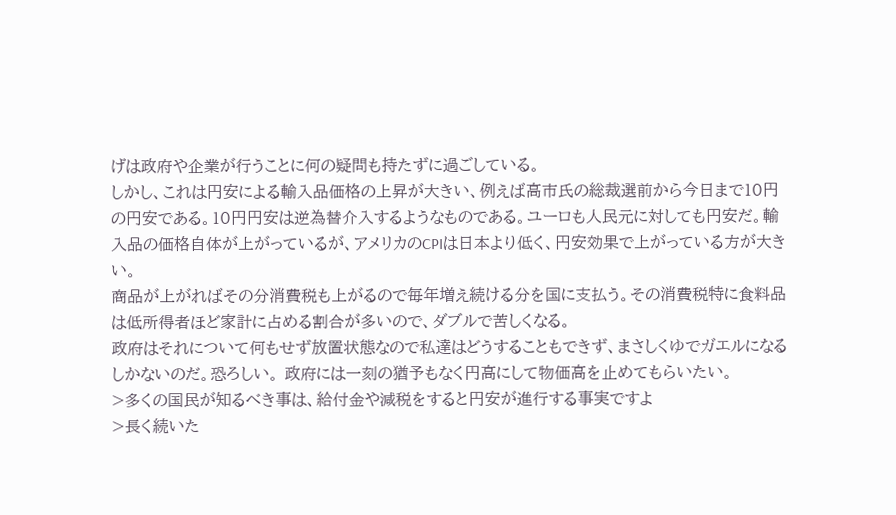げは政府や企業が行うことに何の疑問も持たずに過ごしている。
しかし、これは円安による輸入品価格の上昇が大きい、例えば高市氏の総裁選前から今日まで10円の円安である。10円円安は逆為替介入するようなものである。ユーロも人民元に対しても円安だ。輸入品の価格自体が上がっているが、アメリカのCPIは日本より低く、円安効果で上がっている方が大きい。
商品が上がればその分消費税も上がるので毎年増え続ける分を国に支払う。その消費税特に食料品は低所得者ほど家計に占める割合が多いので、ダブルで苦しくなる。
政府はそれについて何もせず放置状態なので私達はどうすることもできず、まさしくゆでガエルになるしかないのだ。恐ろしい。 政府には一刻の猶予もなく円高にして物価高を止めてもらいたい。
>多くの国民が知るべき事は、給付金や減税をすると円安が進行する事実ですよ
>長く続いた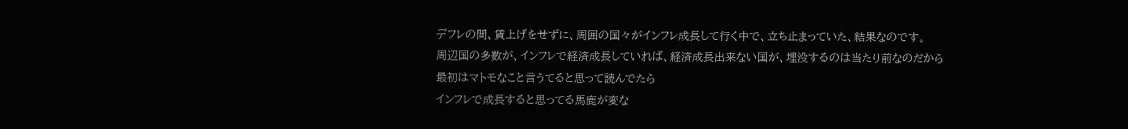デフレの間、賃上げをせずに、周囲の国々がインフレ成長して行く中で、立ち止まっていた、結果なのです。
周辺国の多数が、インフレで経済成長していれば、経済成長出来ない国が、埋没するのは当たり前なのだから
最初はマトモなこと言うてると思って読んでたら
インフレで成長すると思ってる馬鹿が変な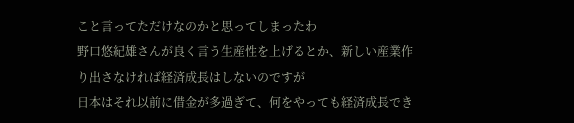こと言ってただけなのかと思ってしまったわ
野口悠紀雄さんが良く言う生産性を上げるとか、新しい産業作り出さなければ経済成長はしないのですが
日本はそれ以前に借金が多過ぎて、何をやっても経済成長でき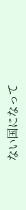ない国になって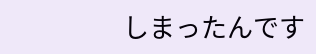しまったんです